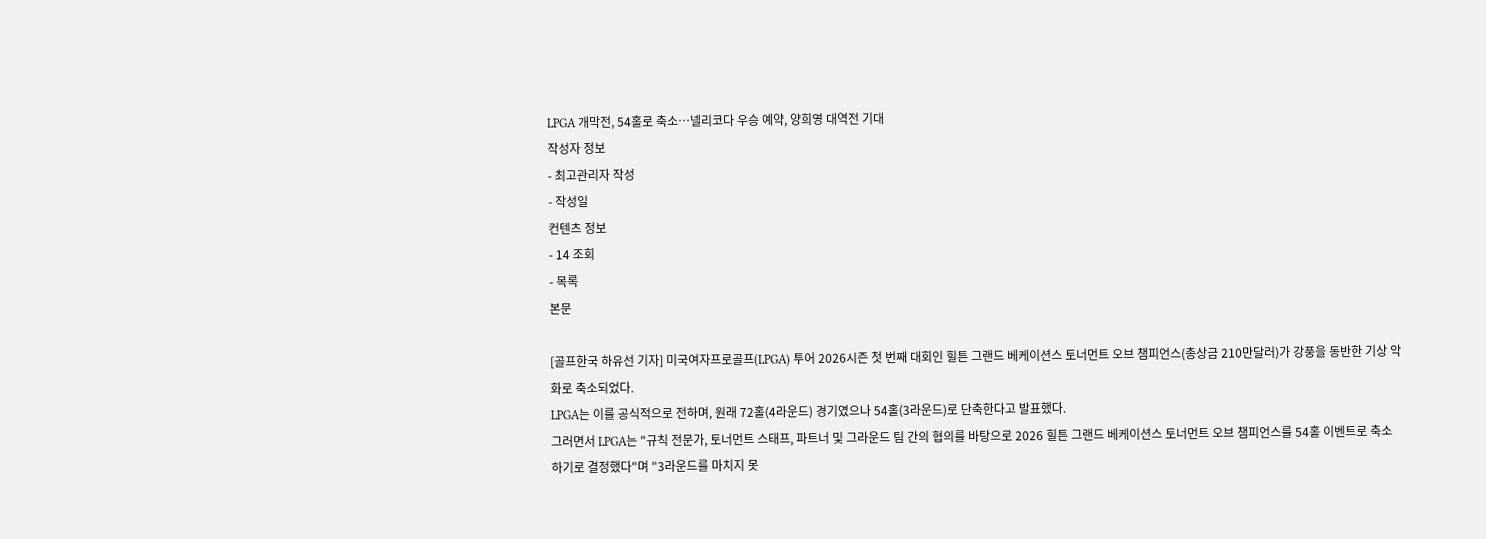LPGA 개막전, 54홀로 축소…넬리코다 우승 예약, 양희영 대역전 기대
작성자 정보
- 최고관리자 작성
- 작성일
컨텐츠 정보
- 14 조회
- 목록
본문

[골프한국 하유선 기자] 미국여자프로골프(LPGA) 투어 2026시즌 첫 번째 대회인 힐튼 그랜드 베케이션스 토너먼트 오브 챔피언스(총상금 210만달러)가 강풍을 동반한 기상 악화로 축소되었다.
LPGA는 이를 공식적으로 전하며, 원래 72홀(4라운드) 경기였으나 54홀(3라운드)로 단축한다고 발표했다.
그러면서 LPGA는 "규칙 전문가, 토너먼트 스태프, 파트너 및 그라운드 팀 간의 협의를 바탕으로 2026 힐튼 그랜드 베케이션스 토너먼트 오브 챔피언스를 54홀 이벤트로 축소하기로 결정했다"며 "3라운드를 마치지 못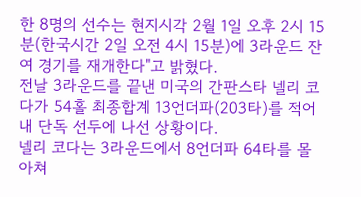한 8명의 선수는 현지시각 2월 1일 오후 2시 15분(한국시간 2일 오전 4시 15분)에 3라운드 잔여 경기를 재개한다"고 밝혔다.
전날 3라운드를 끝낸 미국의 간판스타 넬리 코다가 54홀 최종합계 13언더파(203타)를 적어내 단독 선두에 나선 상황이다.
넬리 코다는 3라운드에서 8언더파 64타를 몰아쳐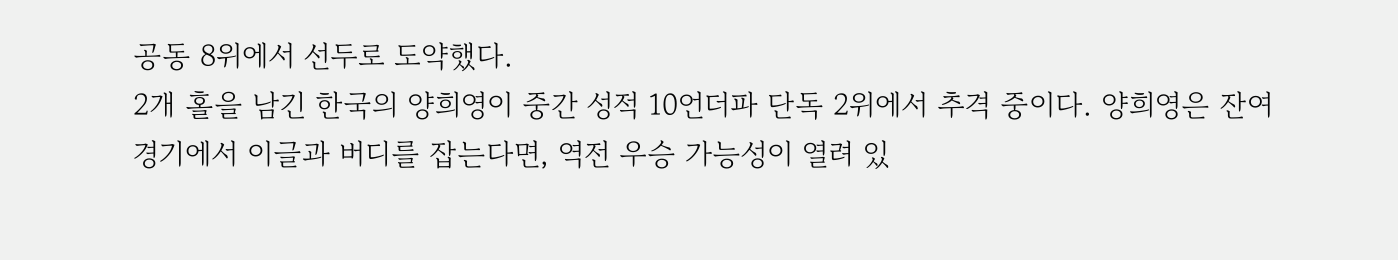공동 8위에서 선두로 도약했다.
2개 홀을 남긴 한국의 양희영이 중간 성적 10언더파 단독 2위에서 추격 중이다. 양희영은 잔여 경기에서 이글과 버디를 잡는다면, 역전 우승 가능성이 열려 있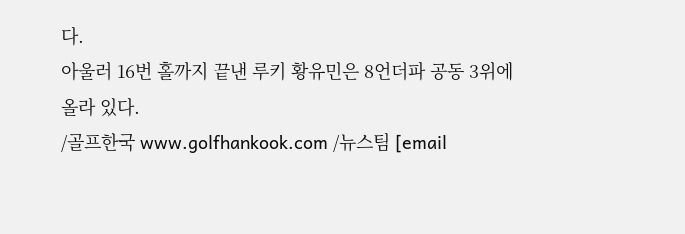다.
아울러 16번 홀까지 끝낸 루키 황유민은 8언더파 공동 3위에 올라 있다.
/골프한국 www.golfhankook.com /뉴스팀 [email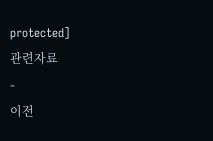protected]
관련자료
-
이전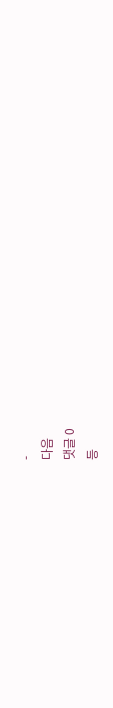-
다음
댓글 0
등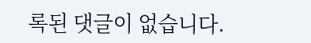록된 댓글이 없습니다.